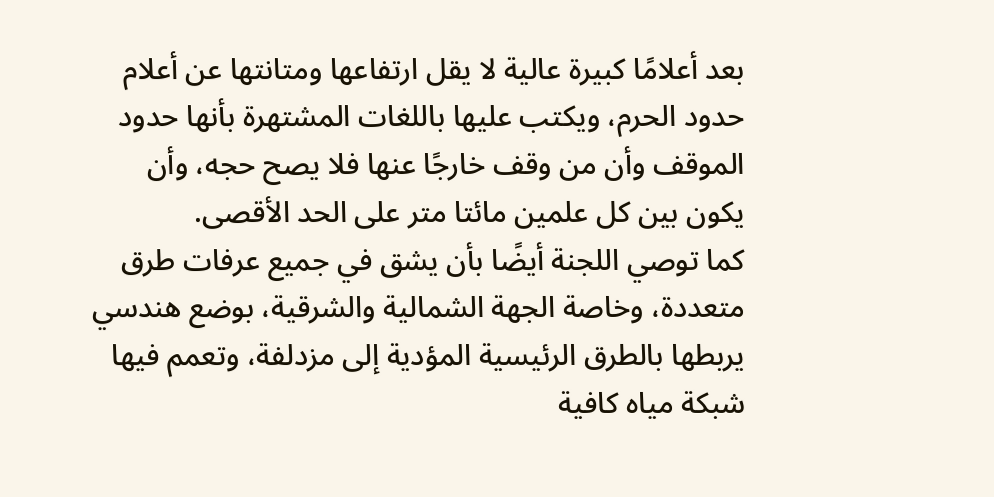بعد أعلامًا كبيرة عالية لا يقل ارتفاعها ومتانتها عن أعلام حدود الحرم، ويكتب عليها باللغات المشتهرة بأنها حدود الموقف وأن من وقف خارجًا عنها فلا يصح حجه، وأن يكون بين كل علمين مائتا متر على الحد الأقصى.
كما توصي اللجنة أيضًا بأن يشق في جميع عرفات طرق متعددة، وخاصة الجهة الشمالية والشرقية، بوضع هندسي يربطها بالطرق الرئيسية المؤدية إلى مزدلفة، وتعمم فيها شبكة مياه كافية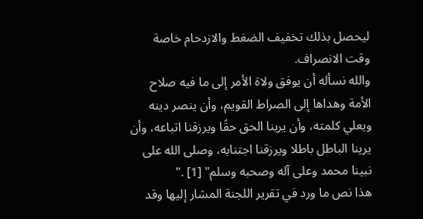ليحصل بذلك تخفيف الضغط والازدحام خاصة وقت الانصراف.
والله نسأله أن يوفق ولاة الأمر إلى ما فيه صلاح الأمة وهداها إلى الصراط القويم، وأن ينصر دينه ويعلي كلمته، وأن يرينا الحق حقًا ويرزقنا اتباعه، وأن يرينا الباطل باطلا ويرزقنا اجتنابه، وصلى الله على نبينا محمد وعلى آله وصحبه وسلم" [1] ."
هذا نص ما ورد في تقرير اللجنة المشار إليها وقد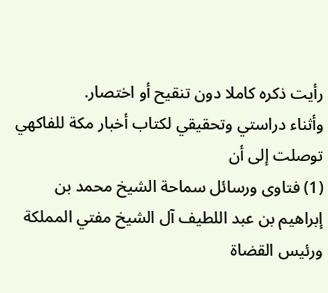رأيت ذكره كاملا دون تنقيح أو اختصار.
وأثناء دراستي وتحقيقي لكتاب أخبار مكة للفاكهي توصلت إلى أن
(1) فتاوى ورسائل سماحة الشيخ محمد بن إبراهيم بن عبد اللطيف آل الشيخ مفتي المملكة ورئيس القضاة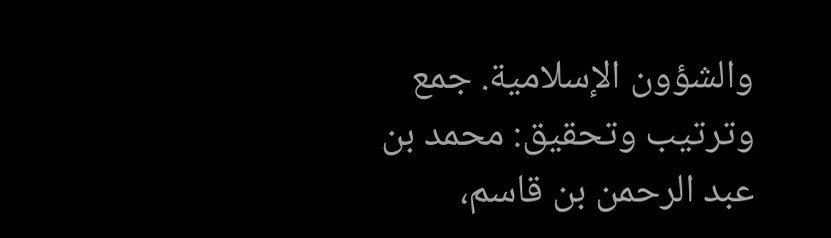والشؤون الإسلامية. جمع وترتيب وتحقيق: محمد بن عبد الرحمن بن قاسم،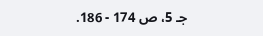جـ 5، ص 174 - 186.